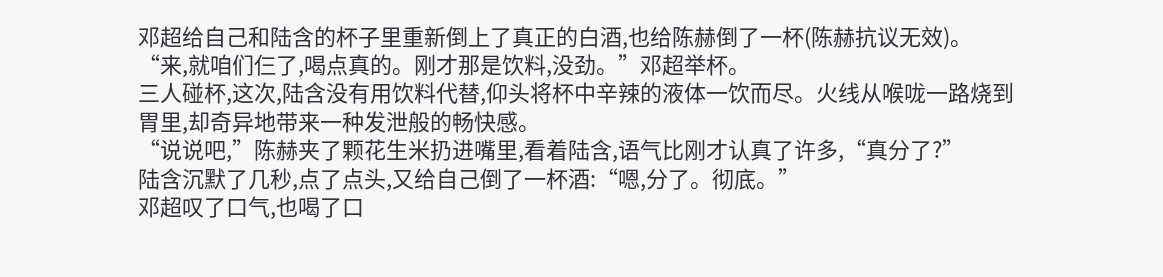邓超给自己和陆含的杯子里重新倒上了真正的白酒,也给陈赫倒了一杯(陈赫抗议无效)。“来,就咱们仨了,喝点真的。刚才那是饮料,没劲。”邓超举杯。
三人碰杯,这次,陆含没有用饮料代替,仰头将杯中辛辣的液体一饮而尽。火线从喉咙一路烧到胃里,却奇异地带来一种发泄般的畅快感。
“说说吧,”陈赫夹了颗花生米扔进嘴里,看着陆含,语气比刚才认真了许多,“真分了?”
陆含沉默了几秒,点了点头,又给自己倒了一杯酒:“嗯,分了。彻底。”
邓超叹了口气,也喝了口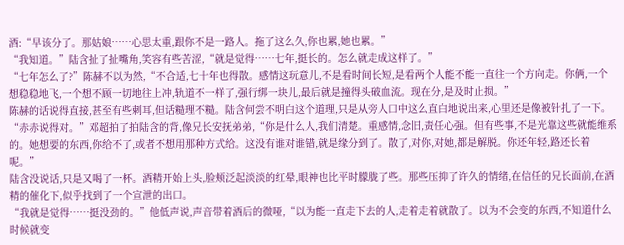酒:“早该分了。那姑娘……心思太重,跟你不是一路人。拖了这么久,你也累,她也累。”
“我知道。”陆含扯了扯嘴角,笑容有些苦涩,“就是觉得……七年,挺长的。怎么就走成这样了。”
“七年怎么了?”陈赫不以为然,“不合适,七十年也得散。感情这玩意儿,不是看时间长短,是看两个人能不能一直往一个方向走。你俩,一个想稳稳地飞,一个想不顾一切地往上冲,轨道不一样了,强行绑一块儿,最后就是撞得头破血流。现在分,是及时止损。”
陈赫的话说得直接,甚至有些刺耳,但话糙理不糙。陆含何尝不明白这个道理,只是从旁人口中这么直白地说出来,心里还是像被针扎了一下。
“赤赤说得对。”邓超拍了拍陆含的背,像兄长安抚弟弟,“你是什么人,我们清楚。重感情,念旧,责任心强。但有些事,不是光靠这些就能维系的。她想要的东西,你给不了,或者不想用那种方式给。这没有谁对谁错,就是缘分到了。散了,对你,对她,都是解脱。你还年轻,路还长着呢。”
陆含没说话,只是又喝了一杯。酒精开始上头,脸颊泛起淡淡的红晕,眼神也比平时朦胧了些。那些压抑了许久的情绪,在信任的兄长面前,在酒精的催化下,似乎找到了一个宣泄的出口。
“我就是觉得……挺没劲的。”他低声说,声音带着酒后的微哑,“以为能一直走下去的人,走着走着就散了。以为不会变的东西,不知道什么时候就变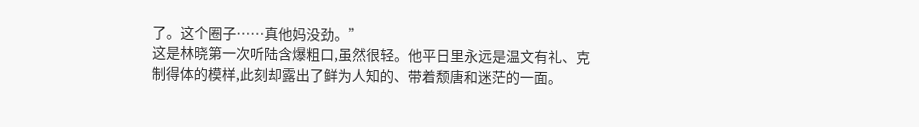了。这个圈子……真他妈没劲。”
这是林晓第一次听陆含爆粗口,虽然很轻。他平日里永远是温文有礼、克制得体的模样,此刻却露出了鲜为人知的、带着颓唐和迷茫的一面。